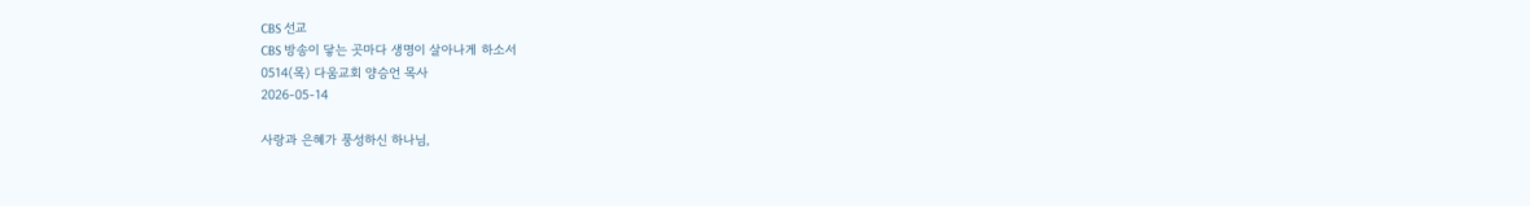CBS 선교
CBS 방송이 닿는 곳마다 생명이 살아나게 하소서
0514(목) 다움교회 양승언 목사
2026-05-14

사랑과 은혜가 풍성하신 하나님,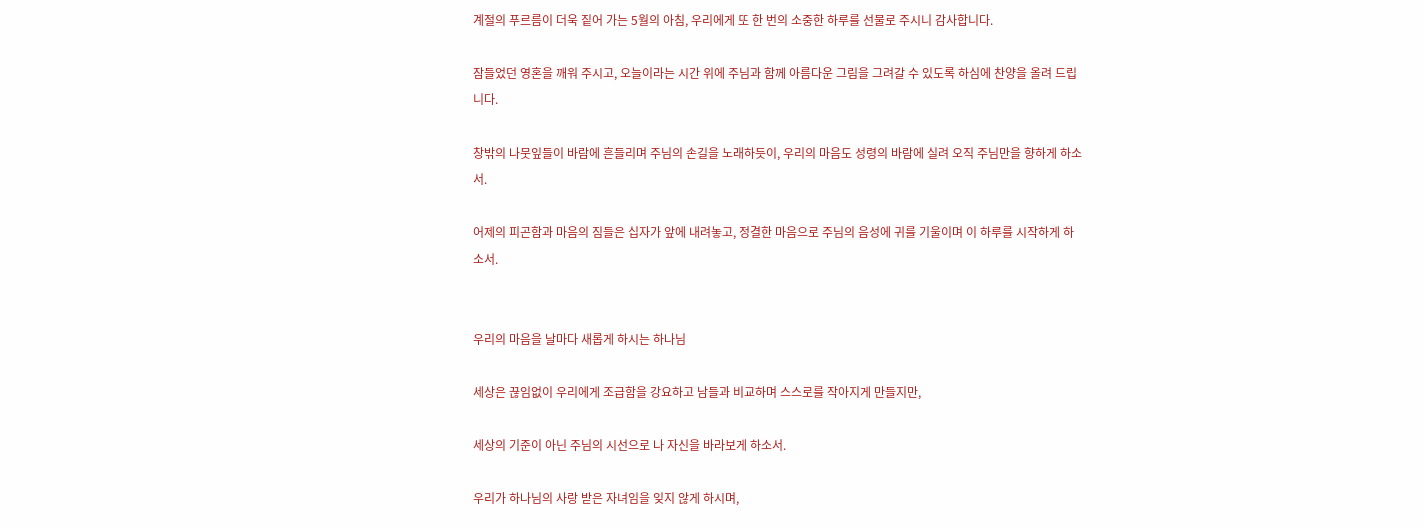계절의 푸르름이 더욱 짙어 가는 5월의 아침, 우리에게 또 한 번의 소중한 하루를 선물로 주시니 감사합니다.

잠들었던 영혼을 깨워 주시고, 오늘이라는 시간 위에 주님과 함께 아름다운 그림을 그려갈 수 있도록 하심에 찬양을 올려 드립니다.

창밖의 나뭇잎들이 바람에 흔들리며 주님의 손길을 노래하듯이, 우리의 마음도 성령의 바람에 실려 오직 주님만을 향하게 하소서.

어제의 피곤함과 마음의 짐들은 십자가 앞에 내려놓고, 정결한 마음으로 주님의 음성에 귀를 기울이며 이 하루를 시작하게 하소서.


우리의 마음을 날마다 새롭게 하시는 하나님

세상은 끊임없이 우리에게 조급함을 강요하고 남들과 비교하며 스스로를 작아지게 만들지만,

세상의 기준이 아닌 주님의 시선으로 나 자신을 바라보게 하소서.

우리가 하나님의 사랑 받은 자녀임을 잊지 않게 하시며,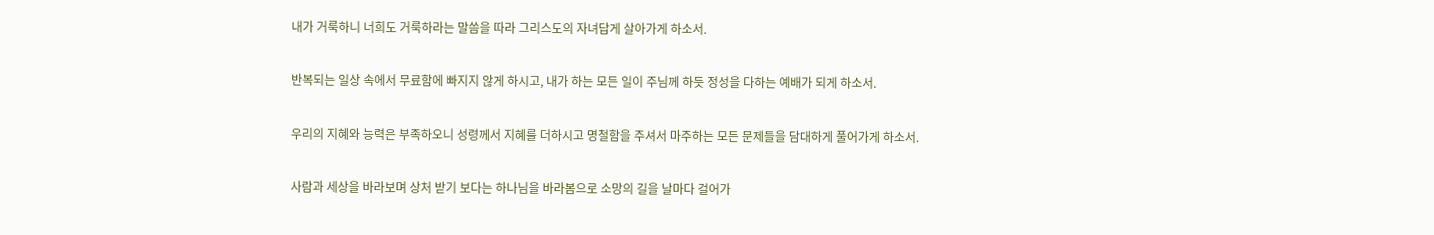내가 거룩하니 너희도 거룩하라는 말씀을 따라 그리스도의 자녀답게 살아가게 하소서.

반복되는 일상 속에서 무료함에 빠지지 않게 하시고, 내가 하는 모든 일이 주님께 하듯 정성을 다하는 예배가 되게 하소서.

우리의 지혜와 능력은 부족하오니 성령께서 지혜를 더하시고 명철함을 주셔서 마주하는 모든 문제들을 담대하게 풀어가게 하소서.

사람과 세상을 바라보며 상처 받기 보다는 하나님을 바라봄으로 소망의 길을 날마다 걸어가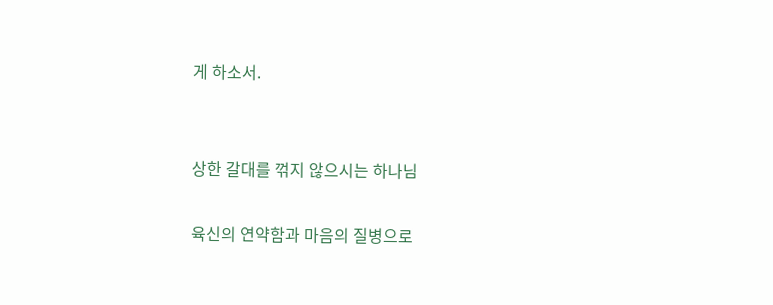게 하소서.


상한 갈대를 꺾지 않으시는 하나님

육신의 연약함과 마음의 질병으로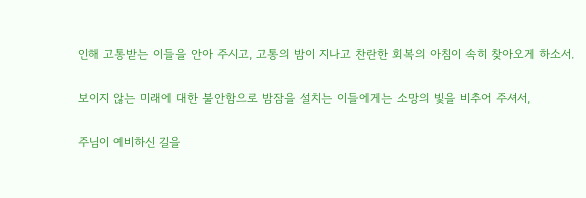인해 고통받는 이들을 안아 주시고, 고통의 밤이 지나고 찬란한 회복의 아침이 속히 찾아오게 하소서.

보이지 않는 미래에 대한 불안함으로 밤잠을 설치는 이들에게는 소망의 빛을 비추어 주셔서,

주님이 예비하신 길을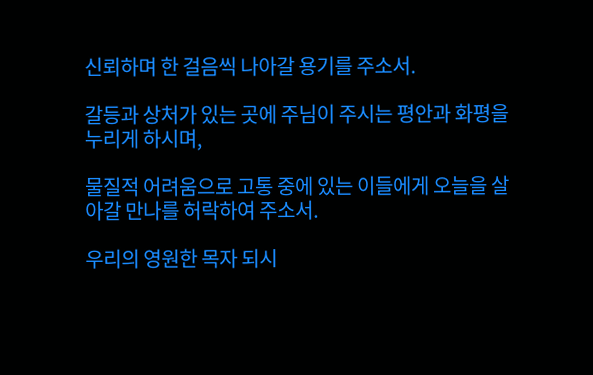신뢰하며 한 걸음씩 나아갈 용기를 주소서.

갈등과 상처가 있는 곳에 주님이 주시는 평안과 화평을 누리게 하시며,

물질적 어려움으로 고통 중에 있는 이들에게 오늘을 살아갈 만나를 허락하여 주소서.

우리의 영원한 목자 되시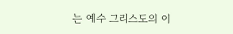는 예수 그리스도의 이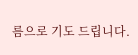름으로 기도 드립니다.